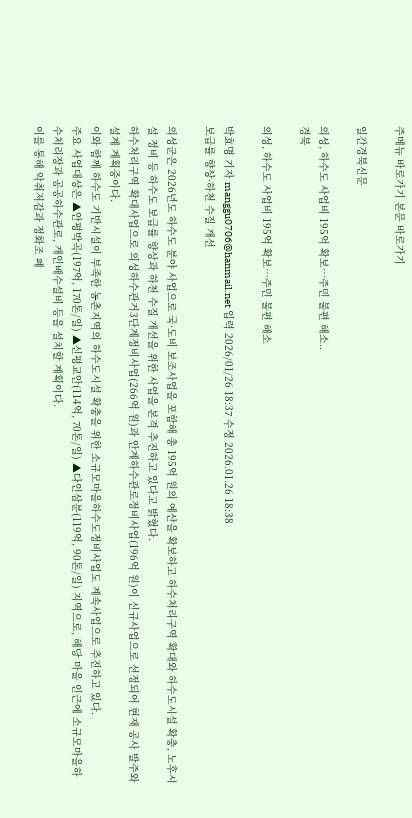주메뉴 바로가기 본문 바로가기

일간경북신문

의성, 하수도 사업비 195억 확보…주민 불편 해소..
경북

의성, 하수도 사업비 195억 확보…주민 불편 해소

박효명 기자 manggu0706@hanmail.net 입력 2026/01/26 18:37 수정 2026.01.26 18:38
보급률 향상·하천 수질 개선

의성군은 2026년도 하수도 분야 사업으로 국·도비 보조사업을 포함해 총 195억 원의 예산을 확보하고 하수처리구역 확대와 하수도시설 확충, 노후시설 정비 등 하수도 보급률 향상과 하천 수질 개선을 위한 사업을 본격 추진하고 있다고 밝혔다.
하수처리구역 확대사업으로 의성하수관거3단계정비사업(266억 원)과 안계하수관로정비사업(196억 원)이 신규사업으로 선정되어 현재 공사 발주와 설계 계획중이다.
이와 함께 하수도 기반시설이 부족한 농촌지역의 하수도시설 확충을 위한 소규모마을하수도정비사업도 계속사업으로 추진하고 있다.
주요 사업대상은 ▲안평박곡(197억, 170톤/일) ▲신평교안(114억, 70톤/일) ▲다인삼분(119억, 90톤/일) 지역으로, 해당 마을 인근에 소규모마을하수처리장과 공공하수관로, 개인배수설비 등을 설치할 계획이다.
이를 통해 악취저감과 정화조 폐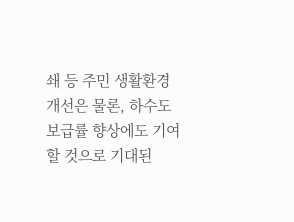쇄 등 주민 생활환경 개선은 물론, 하수도 보급률 향상에도 기여할 것으로 기대된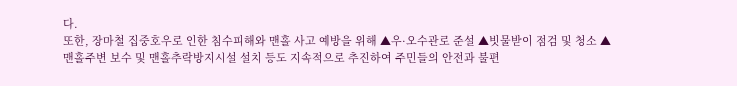다.
또한, 장마철 집중호우로 인한 침수피해와 맨홀 사고 예방을 위해 ▲우·오수관로 준설 ▲빗물받이 점검 및 청소 ▲맨홀주변 보수 및 맨홀추락방지시설 설치 등도 지속적으로 추진하여 주민들의 안전과 불편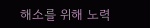해소를 위해 노력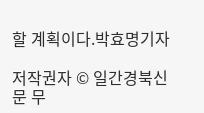할 계획이다.박효명기자

저작권자 © 일간경북신문 무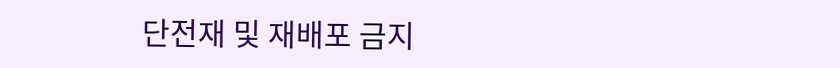단전재 및 재배포 금지